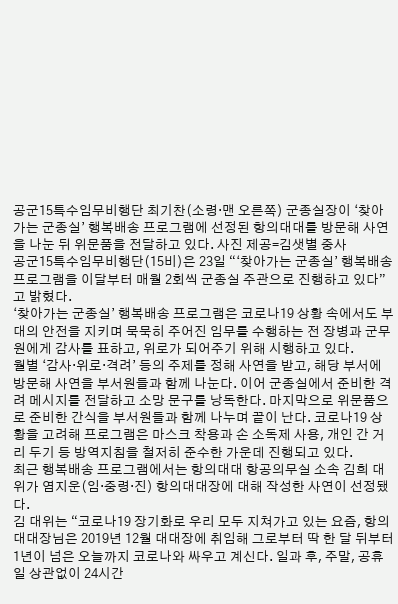공군15특수임무비행단 최기찬(소령·맨 오른쪽) 군종실장이 ‘찾아가는 군종실’ 행복배송 프로그램에 선정된 항의대대를 방문해 사연을 나눈 뒤 위문품을 전달하고 있다. 사진 제공=김샛별 중사
공군15특수임무비행단(15비)은 23일 “‘찾아가는 군종실’ 행복배송 프로그램을 이달부터 매월 2회씩 군종실 주관으로 진행하고 있다”고 밝혔다.
‘찾아가는 군종실’ 행복배송 프로그램은 코로나19 상황 속에서도 부대의 안전을 지키며 묵묵히 주어진 임무를 수행하는 전 장병과 군무원에게 감사를 표하고, 위로가 되어주기 위해 시행하고 있다.
월별 ‘감사·위로·격려’ 등의 주제를 정해 사연을 받고, 해당 부서에 방문해 사연을 부서원들과 함께 나눈다. 이어 군종실에서 준비한 격려 메시지를 전달하고 소망 문구를 낭독한다. 마지막으로 위문품으로 준비한 간식을 부서원들과 함께 나누며 끝이 난다. 코로나19 상황을 고려해 프로그램은 마스크 착용과 손 소독제 사용, 개인 간 거리 두기 등 방역지침을 철저히 준수한 가운데 진행되고 있다.
최근 행복배송 프로그램에서는 항의대대 항공의무실 소속 김희 대위가 염지운(임·중령·진) 항의대대장에 대해 작성한 사연이 선정됐다.
김 대위는 “코로나19 장기화로 우리 모두 지쳐가고 있는 요즘, 항의대대장님은 2019년 12월 대대장에 취임해 그로부터 딱 한 달 뒤부터 1년이 넘은 오늘까지 코로나와 싸우고 계신다. 일과 후, 주말, 공휴일 상관없이 24시간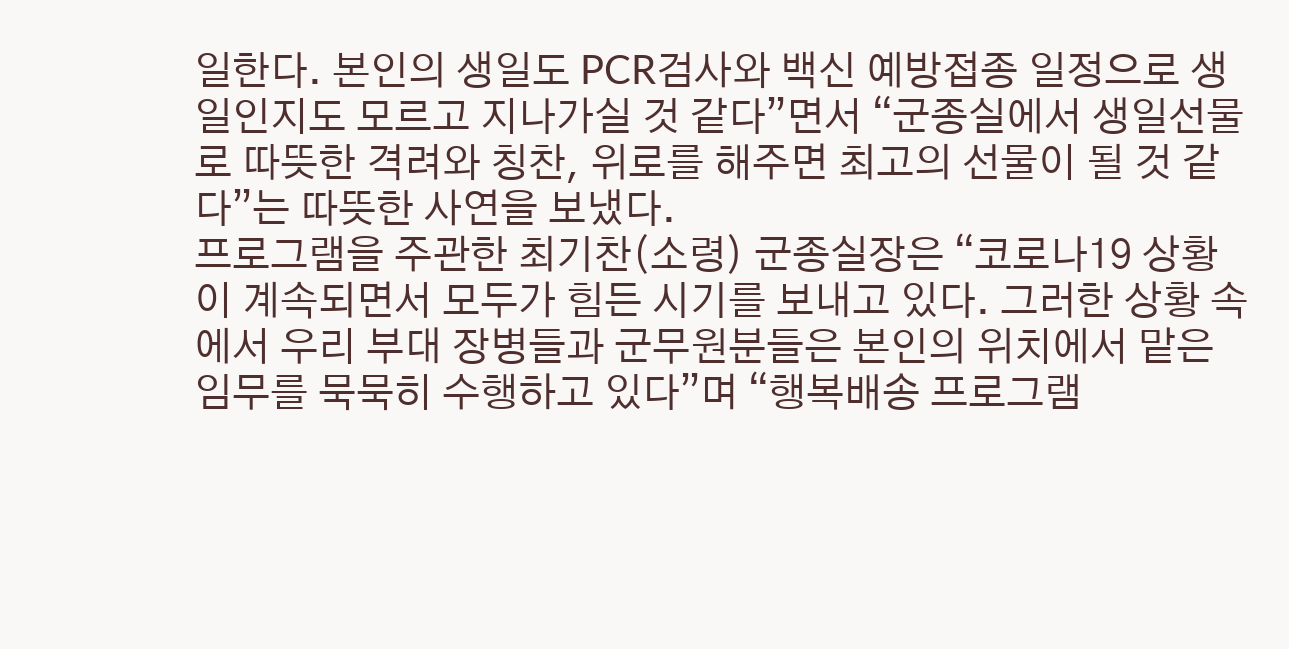일한다. 본인의 생일도 PCR검사와 백신 예방접종 일정으로 생일인지도 모르고 지나가실 것 같다”면서 “군종실에서 생일선물로 따뜻한 격려와 칭찬, 위로를 해주면 최고의 선물이 될 것 같다”는 따뜻한 사연을 보냈다.
프로그램을 주관한 최기찬(소령) 군종실장은 “코로나19 상황이 계속되면서 모두가 힘든 시기를 보내고 있다. 그러한 상황 속에서 우리 부대 장병들과 군무원분들은 본인의 위치에서 맡은 임무를 묵묵히 수행하고 있다”며 “행복배송 프로그램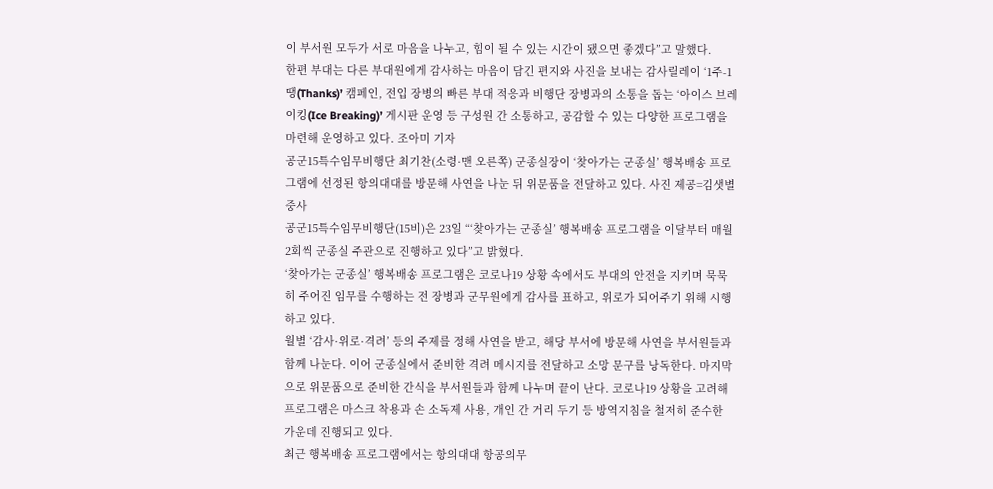이 부서원 모두가 서로 마음을 나누고, 힘이 될 수 있는 시간이 됐으면 좋겠다”고 말했다.
한편 부대는 다른 부대원에게 감사하는 마음이 담긴 편지와 사진을 보내는 감사릴레이 ‘1주-1땡(Thanks)’ 캠페인, 전입 장병의 빠른 부대 적응과 비행단 장병과의 소통을 돕는 ‘아이스 브레이킹(Ice Breaking)’ 게시판 운영 등 구성원 간 소통하고, 공감할 수 있는 다양한 프로그램을 마련해 운영하고 있다. 조아미 기자
공군15특수임무비행단 최기찬(소령·맨 오른쪽) 군종실장이 ‘찾아가는 군종실’ 행복배송 프로그램에 선정된 항의대대를 방문해 사연을 나눈 뒤 위문품을 전달하고 있다. 사진 제공=김샛별 중사
공군15특수임무비행단(15비)은 23일 “‘찾아가는 군종실’ 행복배송 프로그램을 이달부터 매월 2회씩 군종실 주관으로 진행하고 있다”고 밝혔다.
‘찾아가는 군종실’ 행복배송 프로그램은 코로나19 상황 속에서도 부대의 안전을 지키며 묵묵히 주어진 임무를 수행하는 전 장병과 군무원에게 감사를 표하고, 위로가 되어주기 위해 시행하고 있다.
월별 ‘감사·위로·격려’ 등의 주제를 정해 사연을 받고, 해당 부서에 방문해 사연을 부서원들과 함께 나눈다. 이어 군종실에서 준비한 격려 메시지를 전달하고 소망 문구를 낭독한다. 마지막으로 위문품으로 준비한 간식을 부서원들과 함께 나누며 끝이 난다. 코로나19 상황을 고려해 프로그램은 마스크 착용과 손 소독제 사용, 개인 간 거리 두기 등 방역지침을 철저히 준수한 가운데 진행되고 있다.
최근 행복배송 프로그램에서는 항의대대 항공의무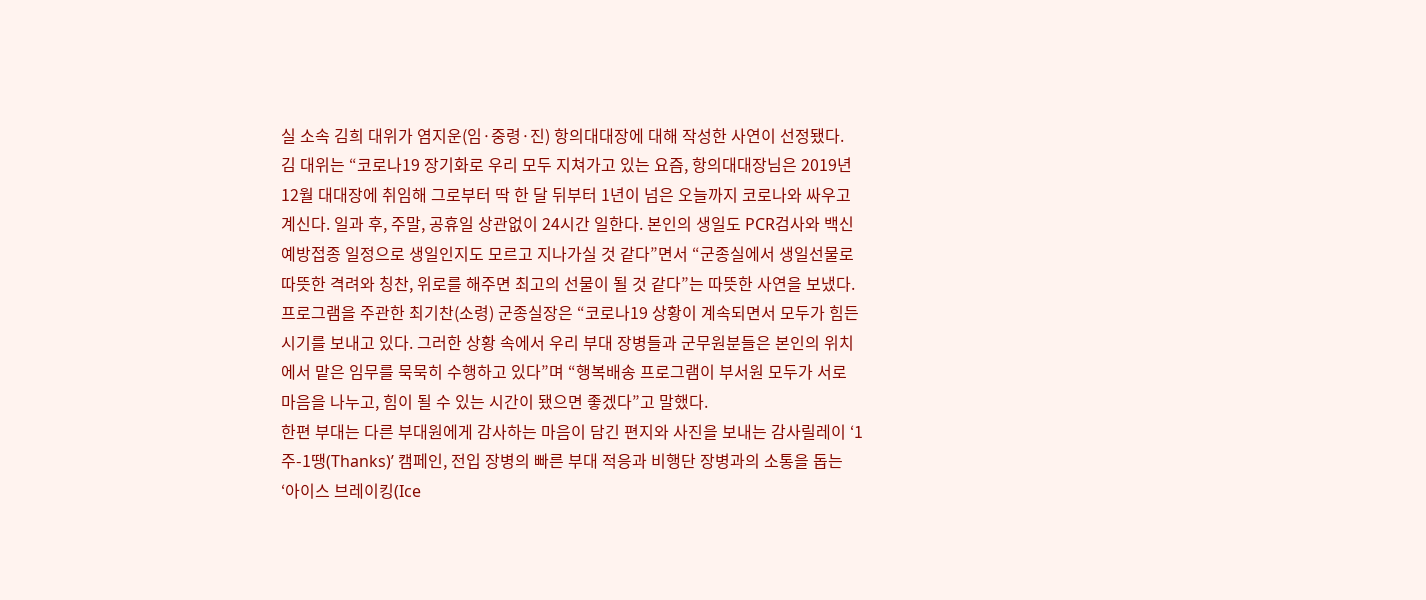실 소속 김희 대위가 염지운(임·중령·진) 항의대대장에 대해 작성한 사연이 선정됐다.
김 대위는 “코로나19 장기화로 우리 모두 지쳐가고 있는 요즘, 항의대대장님은 2019년 12월 대대장에 취임해 그로부터 딱 한 달 뒤부터 1년이 넘은 오늘까지 코로나와 싸우고 계신다. 일과 후, 주말, 공휴일 상관없이 24시간 일한다. 본인의 생일도 PCR검사와 백신 예방접종 일정으로 생일인지도 모르고 지나가실 것 같다”면서 “군종실에서 생일선물로 따뜻한 격려와 칭찬, 위로를 해주면 최고의 선물이 될 것 같다”는 따뜻한 사연을 보냈다.
프로그램을 주관한 최기찬(소령) 군종실장은 “코로나19 상황이 계속되면서 모두가 힘든 시기를 보내고 있다. 그러한 상황 속에서 우리 부대 장병들과 군무원분들은 본인의 위치에서 맡은 임무를 묵묵히 수행하고 있다”며 “행복배송 프로그램이 부서원 모두가 서로 마음을 나누고, 힘이 될 수 있는 시간이 됐으면 좋겠다”고 말했다.
한편 부대는 다른 부대원에게 감사하는 마음이 담긴 편지와 사진을 보내는 감사릴레이 ‘1주-1땡(Thanks)’ 캠페인, 전입 장병의 빠른 부대 적응과 비행단 장병과의 소통을 돕는 ‘아이스 브레이킹(Ice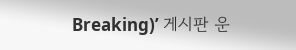Breaking)’ 게시판 운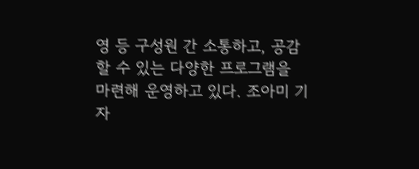영 등 구성원 간 소통하고, 공감할 수 있는 다양한 프로그램을 마련해 운영하고 있다. 조아미 기자